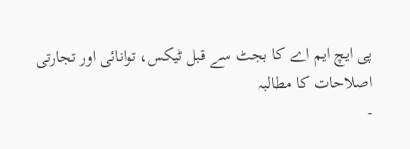پی ایچ ایم اے کا بجٹ سے قبل ٹیکس، توانائی اور تجارتی اصلاحات کا مطالبہ
-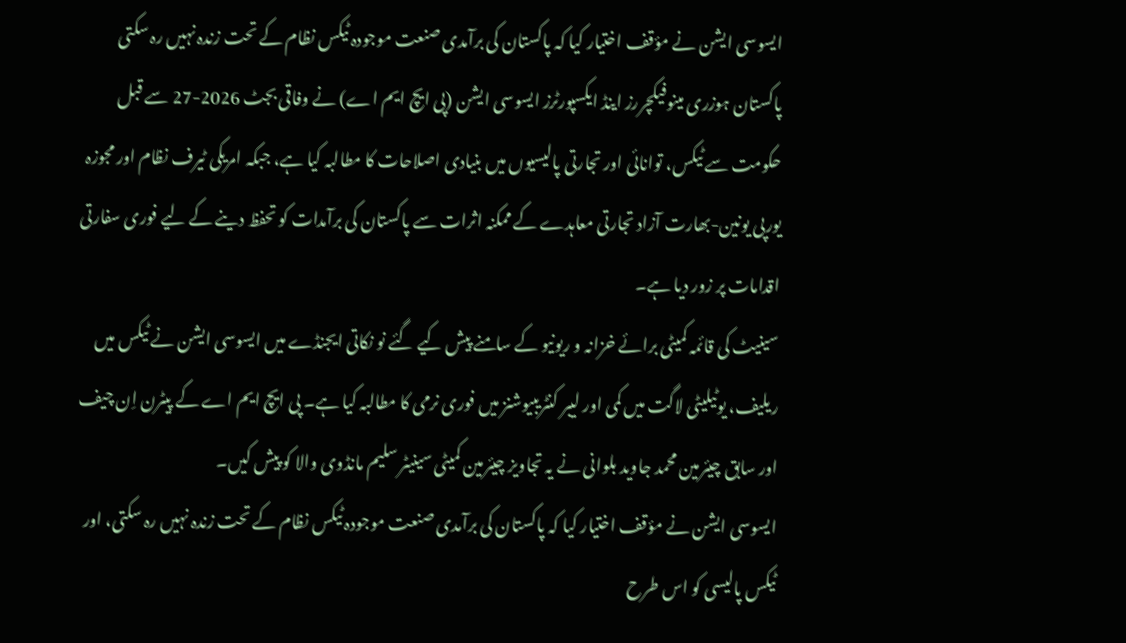ایسوسی ایشن نے مؤقف اختیار کیا کہ پاکستان کی برآمدی صنعت موجودہ ٹیکس نظام کے تحت زندہ نہیں رہ سکتی
پاکستان ہوزری مینوفیکچررز اینڈ ایکسپورٹرز ایسوسی ایشن (پی ایچ ایم اے) نے وفاقی بجٹ 2026-27 سے قبل حکومت سے ٹیکس، توانائی اور تجارتی پالیسیوں میں بنیادی اصلاحات کا مطالبہ کیا ہے، جبکہ امریکی ٹیرف نظام اور مجوزہ یورپی یونین-بھارت آزاد تجارتی معاہدے کے ممکنہ اثرات سے پاکستان کی برآمدات کو تحفظ دینے کے لیے فوری سفارتی اقدامات پر زور دیا ہے۔
سینیٹ کی قائمہ کمیٹی برائے خزانہ و ریونیو کے سامنے پیش کیے گئے نو نکاتی ایجنڈے میں ایسوسی ایشن نے ٹیکس میں ریلیف، یوٹیلیٹی لاگت میں کمی اور لیبر کنٹریبیوشنز میں فوری نرمی کا مطالبہ کیا ہے۔ پی ایچ ایم اے کے پیٹرن اِن چیف اور سابق چیئرمین محمد جاوید بلوانی نے یہ تجاویز چیئرمین کمیٹی سینیٹر سلیم مانڈوی والا کو پیش کیں۔
ایسوسی ایشن نے مؤقف اختیار کیا کہ پاکستان کی برآمدی صنعت موجودہ ٹیکس نظام کے تحت زندہ نہیں رہ سکتی، اور ٹیکس پالیسی کو اس طرح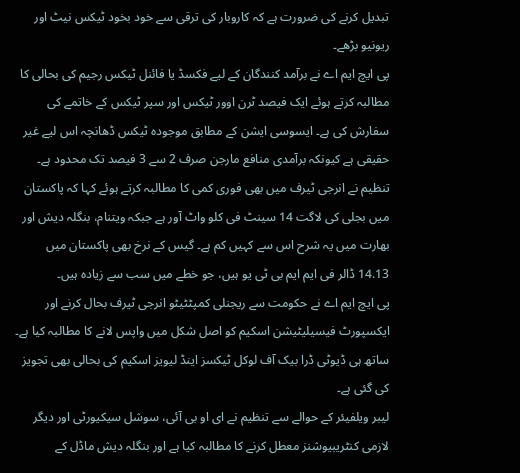تبدیل کرنے کی ضرورت ہے کہ کاروبار کی ترقی سے خود بخود ٹیکس نیٹ اور ریونیو بڑھے۔
پی ایچ ایم اے نے برآمد کنندگان کے لیے فکسڈ یا فائنل ٹیکس رجیم کی بحالی کا مطالبہ کرتے ہوئے ایک فیصد ٹرن اوور ٹیکس اور سپر ٹیکس کے خاتمے کی سفارش کی ہے۔ ایسوسی ایشن کے مطابق موجودہ ٹیکس ڈھانچہ اس لیے غیر حقیقی ہے کیونکہ برآمدی منافع مارجن صرف 2 سے 3 فیصد تک محدود ہے۔
تنظیم نے انرجی ٹیرف میں بھی فوری کمی کا مطالبہ کرتے ہوئے کہا کہ پاکستان میں بجلی کی لاگت 14 سینٹ فی کلو واٹ آور ہے جبکہ ویتنام، بنگلہ دیش اور بھارت میں یہ شرح اس سے کہیں کم ہے۔ گیس کے نرخ بھی پاکستان میں 14.13 ڈالر فی ایم ایم بی ٹی یو ہیں، جو خطے میں سب سے زیادہ ہیں۔
پی ایچ ایم اے نے حکومت سے ریجنلی کمپٹٹیٹو انرجی ٹیرف بحال کرنے اور ایکسپورٹ فیسیلیٹیشن اسکیم کو اصل شکل میں واپس لانے کا مطالبہ کیا ہے۔ ساتھ ہی ڈیوٹی ڈرا بیک آف لوکل ٹیکسز اینڈ لیویز اسکیم کی بحالی بھی تجویز کی گئی ہے۔
لیبر ویلفیئر کے حوالے سے تنظیم نے ای او بی آئی، سوشل سیکیورٹی اور دیگر لازمی کنٹریبیوشنز معطل کرنے کا مطالبہ کیا ہے اور بنگلہ دیش ماڈل کے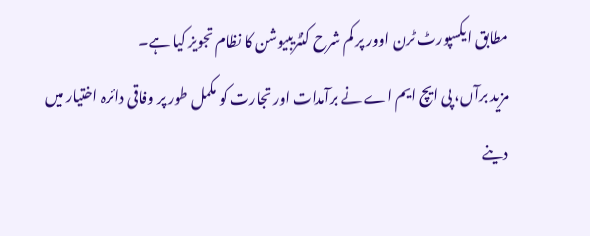مطابق ایکسپورٹ ٹرن اوور پر کم شرح کنٹریبیوشن کا نظام تجویز کیا ہے۔
مزید برآں، پی ایچ ایم اے نے برآمدات اور تجارت کو مکمل طور پر وفاقی دائرہ اختیار میں دینے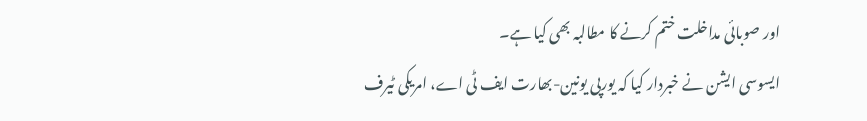اور صوبائی مداخلت ختم کرنے کا مطالبہ بھی کیا ہے۔
ایسوسی ایشن نے خبردار کیا کہ یورپی یونین-بھارت ایف ٹی اے، امریکی ٹیرف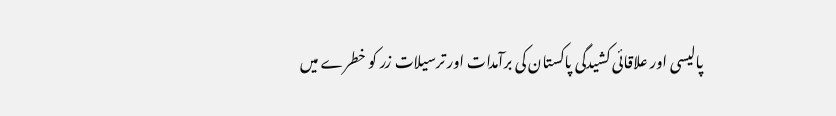پالیسی اور علاقائی کشیدگی پاکستان کی برآمدات اور ترسیلات زر کو خطرے میں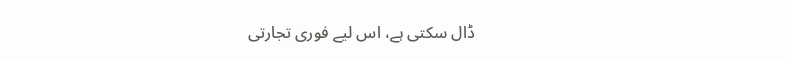ڈال سکتی ہے، اس لیے فوری تجارتی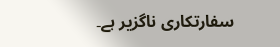سفارتکاری ناگزیر ہے۔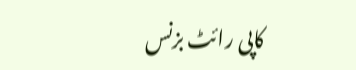کاپی رائٹ بزنس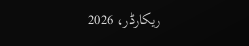ریکارڈر، 2026